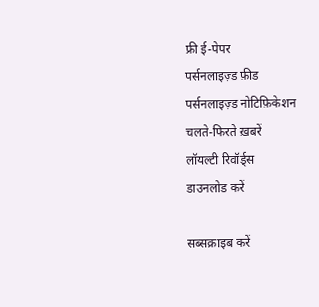फ्री ई-पेपर
पर्सनलाइज़्ड फ़ीड
पर्सनलाइज़्ड नोटिफ़िकेशन
चलते-फिरते ख़बरें
लॉयल्टी रिवॉर्ड्स
डाउनलोड करें

सब्सक्राइब करें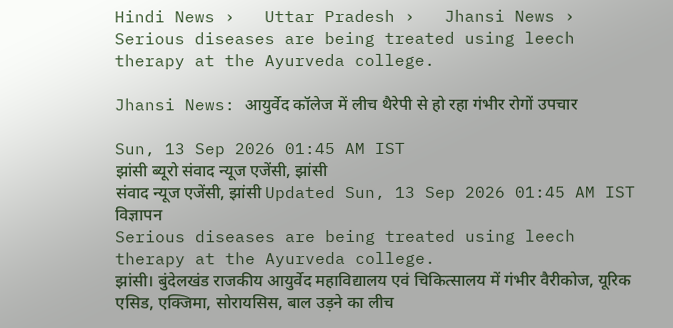Hindi News ›   Uttar Pradesh ›   Jhansi News ›   Serious diseases are being treated using leech therapy at the Ayurveda college.

Jhansi News: आयुर्वेद कॉलेज में लीच थैरेपी से हो रहा गंभीर रोगों उपचार

Sun, 13 Sep 2026 01:45 AM IST
झांसी ब्यूरो संवाद न्यूज एजेंसी, झांसी
संवाद न्यूज एजेंसी, झांसी Updated Sun, 13 Sep 2026 01:45 AM IST
विज्ञापन
Serious diseases are being treated using leech therapy at the Ayurveda college.
झांसी। बुंदेलखंड राजकीय आयुर्वेद महाविद्यालय एवं चिकित्सालय में गंभीर वैरीकोज, यूरिक एसिड, एक्जिमा, सोरायसिस, बाल उड़ने का लीच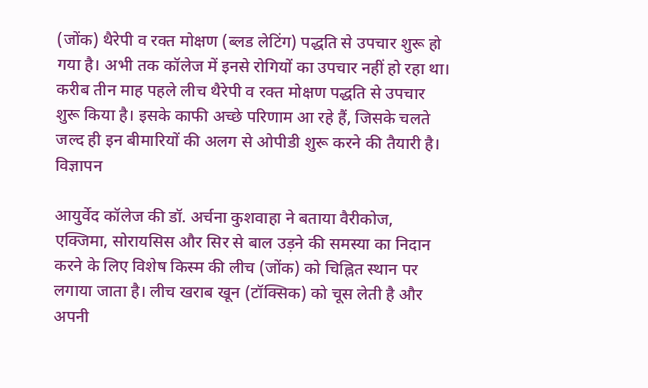(जोंक) थैरेपी व रक्त मोक्षण (ब्लड लेटिंग) पद्धति से उपचार शुरू हो गया है। अभी तक कॉलेज में इनसे रोगियों का उपचार नहीं हो रहा था। करीब तीन माह पहले लीच थैरेपी व रक्त मोक्षण पद्धति से उपचार शुरू किया है। इसके काफी अच्छे परिणाम आ रहे हैं, जिसके चलते जल्द ही इन बीमारियों की अलग से ओपीडी शुरू करने की तैयारी है।
विज्ञापन

आयुर्वेद कॉलेज की डॉ. अर्चना कुशवाहा ने बताया वैरीकोज, एक्जिमा, सोरायसिस और सिर से बाल उड़ने की समस्या का निदान करने के लिए विशेष किस्म की लीच (जोंक) को चिह्नित स्थान पर लगाया जाता है। लीच खराब खून (टॉक्सिक) को चूस लेती है और अपनी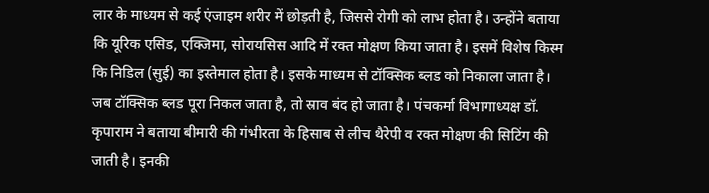लार के माध्यम से कई एंजाइम शरीर में छोड़ती है, जिससे रोगी को लाभ होता है। उन्होंने बताया कि यूरिक एसिड, एक्जिमा, सोरायसिस आदि में रक्त मोक्षण किया जाता है। इसमें विशेष किस्म कि निडिल (सुई) का इस्तेमाल होता है। इसके माध्यम से टॉक्सिक ब्लड को निकाला जाता है। जब टॉक्सिक ब्लड पूरा निकल जाता है, तो स्राव बंद हो जाता है। पंचकर्मा विभागाध्यक्ष डॉ. कृपाराम ने बताया बीमारी की गंभीरता के हिसाब से लीच थैरेपी व रक्त मोक्षण की सिटिंग की जाती है। इनकी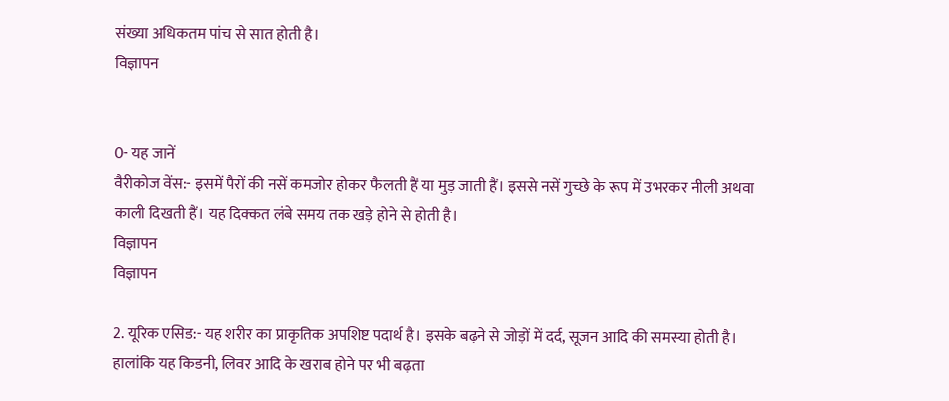संख्या अधिकतम पांच से सात होती है।
विज्ञापन


0- यह जानें
वैरीकोज वेंस:- इसमें पैरों की नसें कमजोर होकर फैलती हैं या मुड़ जाती हैं। इससे नसें गुच्छे के रूप में उभरकर नीली अथवा काली दिखती हैं। यह दिक्कत लंबे समय तक खड़े होने से होती है।
विज्ञापन
विज्ञापन

2. यूरिक एसिड:- यह शरीर का प्राकृतिक अपशिष्ट पदार्थ है। इसके बढ़ने से जोड़ों में दर्द, सूजन आदि की समस्या होती है। हालांकि यह किडनी, लिवर आदि के खराब होने पर भी बढ़ता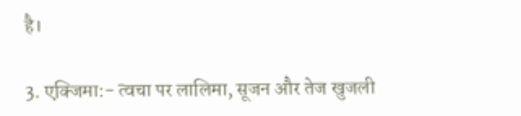है।

3. एक्जिमा:- त्वचा पर लालिमा, सूजन और तेज खुजली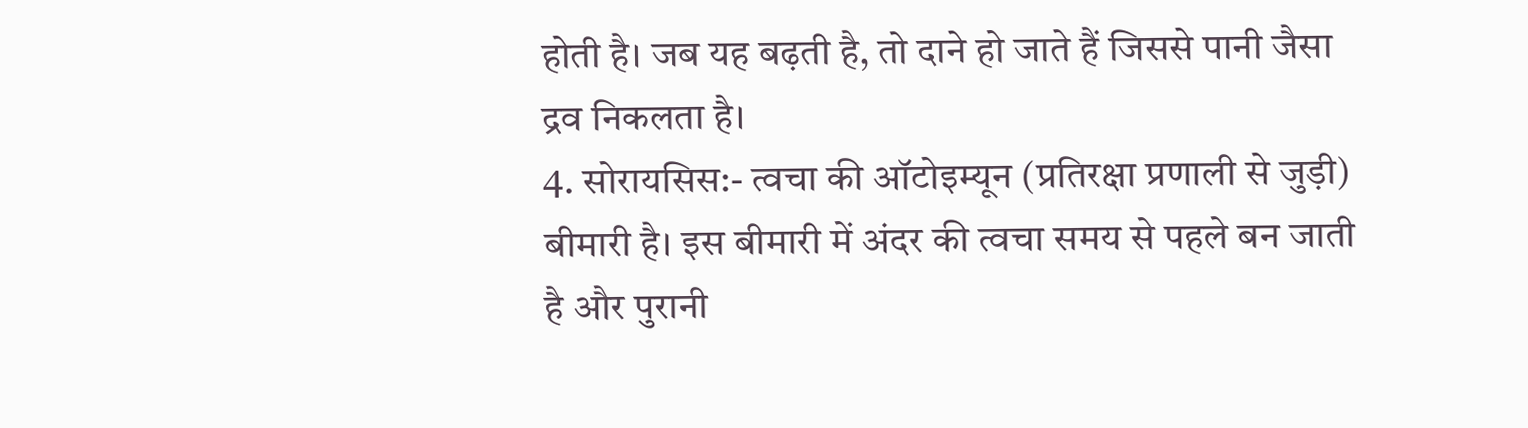होती है। जब यह बढ़ती है, तो दाने हो जाते हैं जिससे पानी जैसा द्रव निकलता है।
4. सोरायसिस:- त्वचा की ऑटोइम्यून (प्रतिरक्षा प्रणाली से जुड़ी) बीमारी है। इस बीमारी में अंदर की त्वचा समय से पहले बन जाती है और पुरानी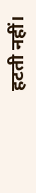हटती नहीं।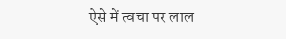ऐसे में त्वचा पर लाल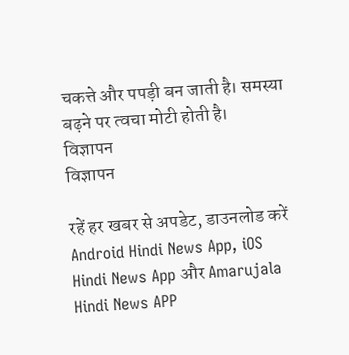चकत्ते और पपड़ी बन जाती है। समस्या बढ़ने पर त्वचा मोटी होती है।
विज्ञापन
विज्ञापन

रहें हर खबर से अपडेट, डाउनलोड करें Android Hindi News App, iOS Hindi News App और Amarujala Hindi News APP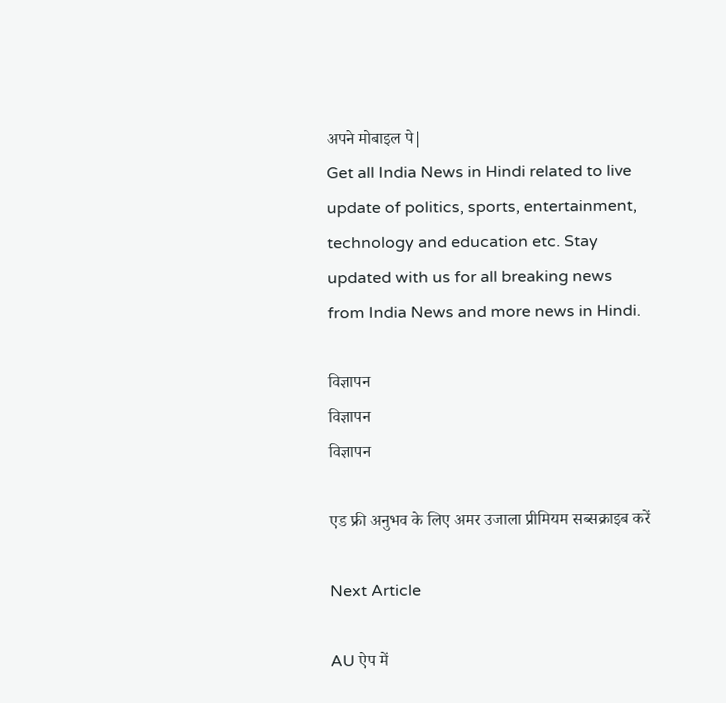अपने मोबाइल पे|
Get all India News in Hindi related to live update of politics, sports, entertainment, technology and education etc. Stay updated with us for all breaking news from India News and more news in Hindi.

विज्ञापन
विज्ञापन
विज्ञापन

एड फ्री अनुभव के लिए अमर उजाला प्रीमियम सब्सक्राइब करें

Next Article

AU ऐप में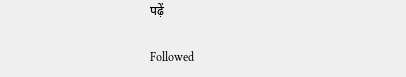पढ़ें

Followed